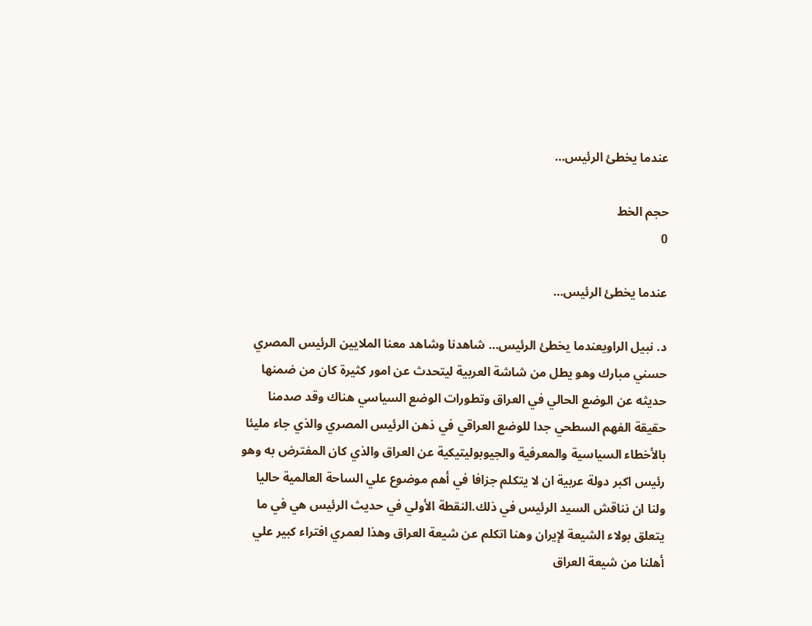عندما يخطئ الرئيس…

حجم الخط
0

عندما يخطئ الرئيس…

د. نبيل الراويعندما يخطئ الرئيس… شاهدنا وشاهد معنا الملايين الرئيس المصري حسني مبارك وهو يطل من شاشة العربية ليتحدث عن امور كثيرة كان من ضمنها حديثه عن الوضع الحالي في العراق وتطورات الوضع السياسي هناك وقد صدمنا حقيقة الفهم السطحي جدا للوضع العراقي في ذهن الرئيس المصري والذي جاء مليئا بالأخطاء السياسية والمعرفية والجيوبوليتيكية عن العراق والذي كان المفترض به وهو رئيس اكبر دولة عربية ان لا يتكلم جزافا في أهم موضوع علي الساحة العالمية حاليا ولنا ان نناقش السيد الرئيس في ذلك.النقطة الأولي في حديث الرئيس هي في ما يتعلق بولاء الشيعة لإيران وهنا اتكلم عن شيعة العراق وهذا لعمري افتراء كبير علي أهلنا من شيعة العراق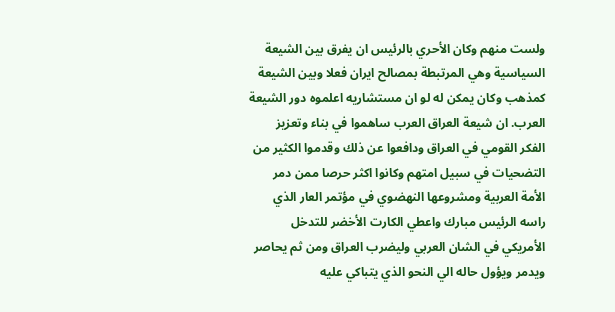ولست منهم وكان الأحري بالرئيس ان يفرق بين الشيعة السياسية وهي المرتبطة بمصالح ايران فعلا وبين الشيعة كمذهب وكان يمكن له لو ان مستشاريه اعلموه دور الشيعة العرب. ان شيعة العراق العرب ساهموا في بناء وتعزيز الفكر القومي في العراق ودافعوا عن ذلك وقدموا الكثير من التضحيات في سبيل امتهم وكانوا اكثر حرصا ممن دمر الأمة العربية ومشروعها النهضوي في مؤتمر العار الذي راسه الرئيس مبارك واعطي الكارت الأخضر للتدخل الأمريكي في الشان العربي وليضرب العراق ومن ثم يحاصر ويدمر ويؤول حاله الي النحو الذي يتباكي عليه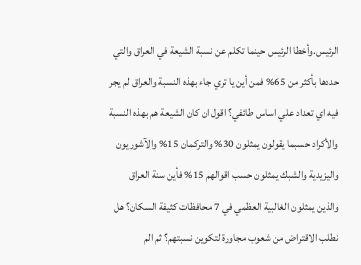الرئيس.وأخطا الرئيس حينما تكلم عن نسبة الشيعة في العراق والتي حددها بأكثر من 65% فمن أين يا تري جاء بهذه النسبة والعراق لم يجر فيه اي تعداد علي اساس طائفي؟ اقول ان كان الشيعة هم بهذه النسبة والأكراد حسبما يقولون يمثلون 30% والتركمان 15% والآشوريون واليزيدية والشبك يمثلون حسب اقوالهم 15% فأين سنة العراق والذين يمثلون الغالبية العظمي في 7 محافظات كثيفة السكان؟ هل نطلب الاقتراض من شعوب مجاورة لتكوين نسبتهم؟ ثم الم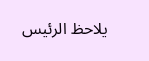يلاحظ الرئيس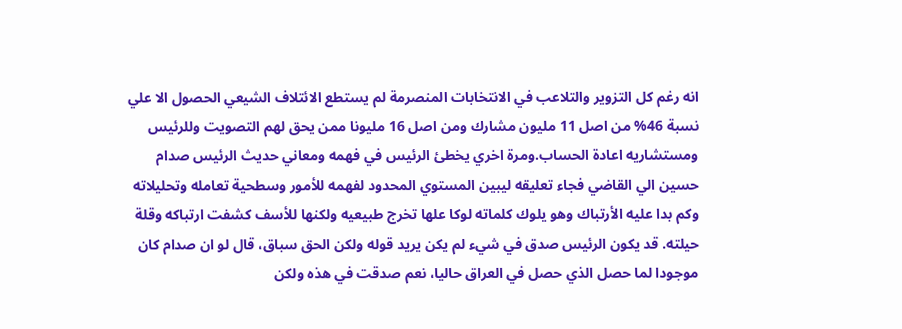انه رغم كل التزوير والتلاعب في الانتخابات المنصرمة لم يستطع الائتلاف الشيعي الحصول الا علي نسبة 46% من اصل 11 مليون مشارك ومن اصل 16 مليونا ممن يحق لهم التصويت وللرئيس ومستشاريه اعادة الحساب.ومرة اخري يخطئ الرئيس في فهمه ومعاني حديث الرئيس صدام حسين الي القاضي فجاء تعليقه ليبين المستوي المحدود لفهمه للأمور وسطحية تعامله وتحليلاته وكم بدا عليه الأرتباك وهو يلوك كلماته لوكا علها تخرج طبيعيه ولكنها للأسف كشفت ارتباكه وقلة حيلته. قد يكون الرئيس صدق في شيء لم يكن يريد قوله ولكن الحق سباق، قال لو ان صدام كان موجودا لما حصل الذي حصل في العراق حاليا، نعم صدقت في هذه ولكن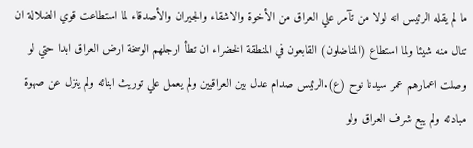ما لم يقله الرئيس انه لولا من تآمر علي العراق من الأخوة والاشقاء والجيران والأصدقاء لما استطاعت قوي الضلالة ان تنال منه شيئا ولما استطاع (المناضلون) القابعون في المنطقة الخضراء ان تطأ ارجلهم الوسخة ارض العراق ابدا حتي لو وصلت اعمارهم عمر سيدنا نوح (ع).الرئيس صدام عدل بين العراقيين ولم يعمل علي توريث ابنائه ولم ينزل عن صهوة مبادئه ولم يبع شرف العراق ولو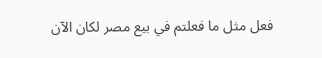فعل مثل ما فعلتم في بيع مصر لكان الآن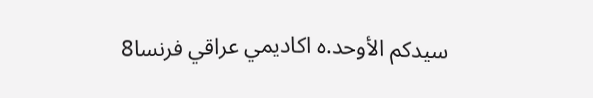سيدكم الأوحد.ہ اكاديمي عراقي فرنسا8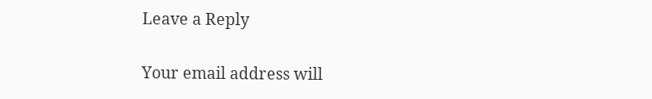Leave a Reply

Your email address will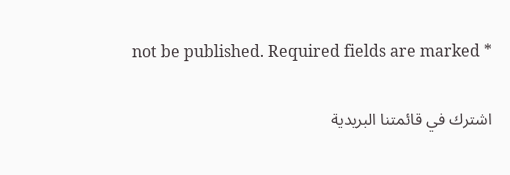not be published. Required fields are marked *

اشترك في قائمتنا البريدية